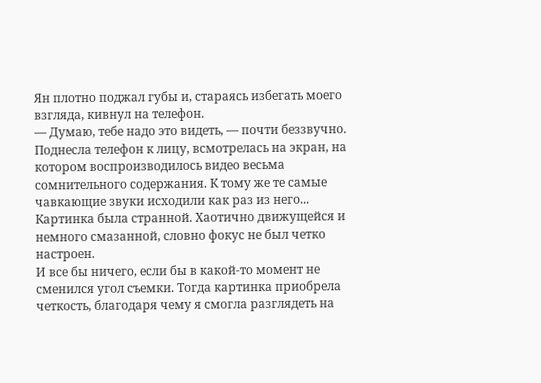Ян плотно поджал губы и, стараясь избегать моего взгляда, кивнул на телефон.
— Думаю, тебе надо это видеть, — почти беззвучно.
Поднесла телефон к лицу, всмотрелась на экран, на котором воспроизводилось видео весьма сомнительного содержания. К тому же те самые чавкающие звуки исходили как раз из него...
Картинка была странной. Хаотично движущейся и немного смазанной, словно фокус не был четко настроен.
И все бы ничего, если бы в какой-то момент не сменился угол съемки. Тогда картинка приобрела четкость, благодаря чему я смогла разглядеть на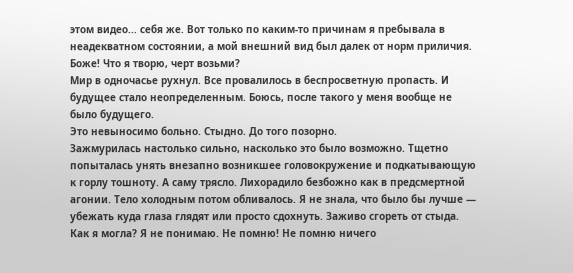этом видео... себя же. Вот только по каким-то причинам я пребывала в неадекватном состоянии, а мой внешний вид был далек от норм приличия.
Боже! Что я творю, черт возьми?
Мир в одночасье рухнул. Все провалилось в беспросветную пропасть. И будущее стало неопределенным. Боюсь, после такого у меня вообще не было будущего.
Это невыносимо больно. Стыдно. До того позорно.
Зажмурилась настолько сильно, насколько это было возможно. Тщетно попыталась унять внезапно возникшее головокружение и подкатывающую к горлу тошноту. А саму трясло. Лихорадило безбожно как в предсмертной агонии. Тело холодным потом обливалось. Я не знала, что было бы лучше — убежать куда глаза глядят или просто сдохнуть. Заживо сгореть от стыда.
Как я могла? Я не понимаю. Не помню! Не помню ничего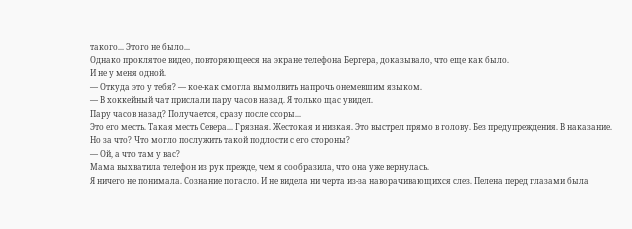такого... Этого не было...
Однако проклятое видео, повторяющееся на экране телефона Бергера, доказывало, что еще как было.
И не у меня одной.
— Откуда это у тебя? — кое-как смогла вымолвить напрочь онемевшим языком.
— В хоккейный чат прислали пару часов назад. Я только щас увидел.
Пару часов назад? Получается, сразу после ссоры...
Это его месть. Такая месть Севера... Грязная. Жестокая и низкая. Это выстрел прямо в голову. Без предупреждения. В наказание.
Но за что? Что могло послужить такой подлости с его стороны?
— Ой, а что там у вас?
Мама выхватила телефон из рук прежде, чем я сообразила, что она уже вернулась.
Я ничего не понимала. Сознание погасло. И не видела ни черта из-за наворачивающихся слез. Пелена перед глазами была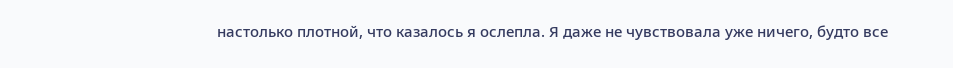настолько плотной, что казалось я ослепла. Я даже не чувствовала уже ничего, будто все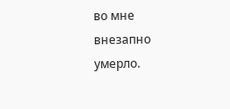во мне внезапно умерло.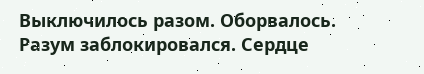Выключилось разом. Оборвалось. Разум заблокировался. Сердце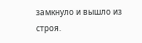замкнуло и вышло из строя.